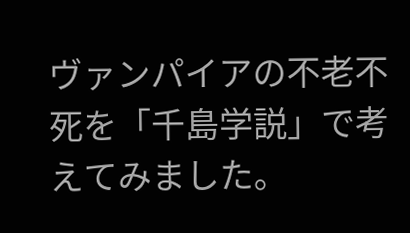ヴァンパイアの不老不死を「千島学説」で考えてみました。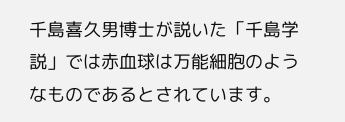千島喜久男博士が説いた「千島学説」では赤血球は万能細胞のようなものであるとされています。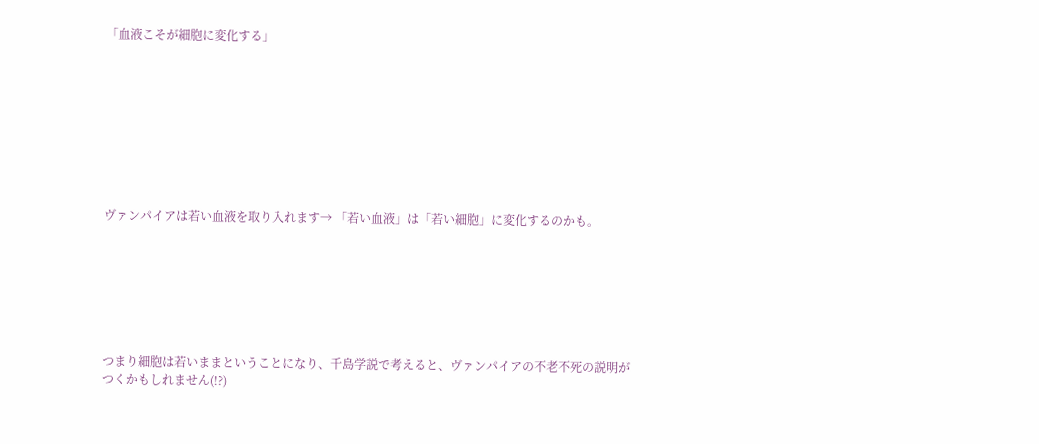「血液こそが細胞に変化する」









ヴァンパイアは若い血液を取り入れます→ 「若い血液」は「若い細胞」に変化するのかも。







つまり細胞は若いままということになり、千島学説で考えると、ヴァンパイアの不老不死の説明がつくかもしれません(!?)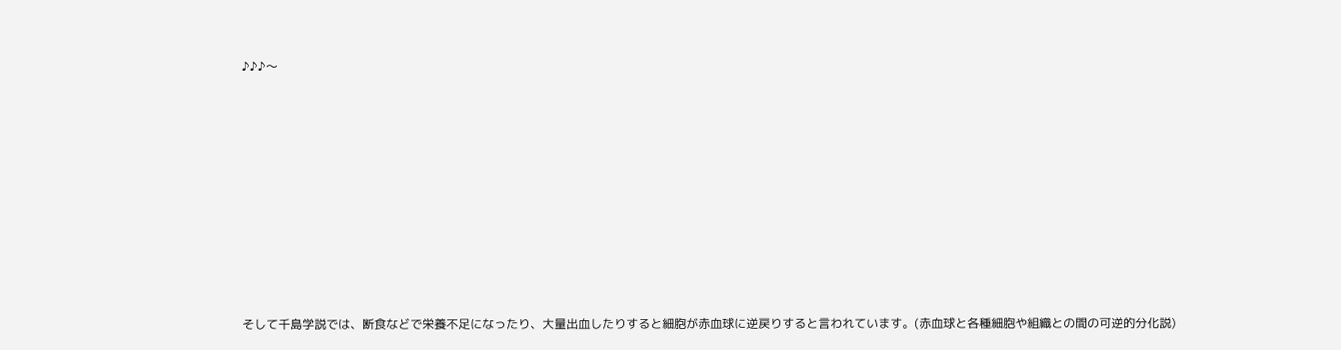♪♪♪〜









そして千島学説では、断食などで栄養不足になったり、大量出血したりすると細胞が赤血球に逆戻りすると言われています。(赤血球と各種細胞や組織との間の可逆的分化説)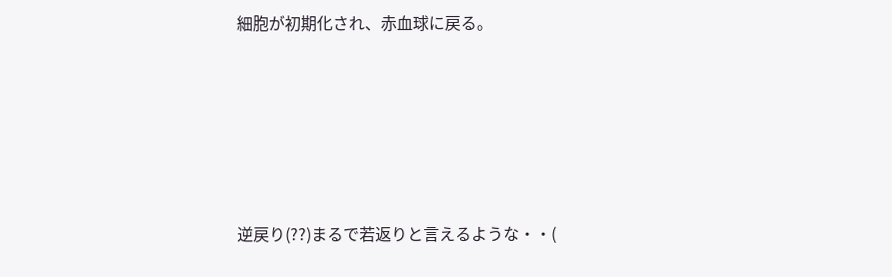細胞が初期化され、赤血球に戻る。







逆戻り(??)まるで若返りと言えるような・・(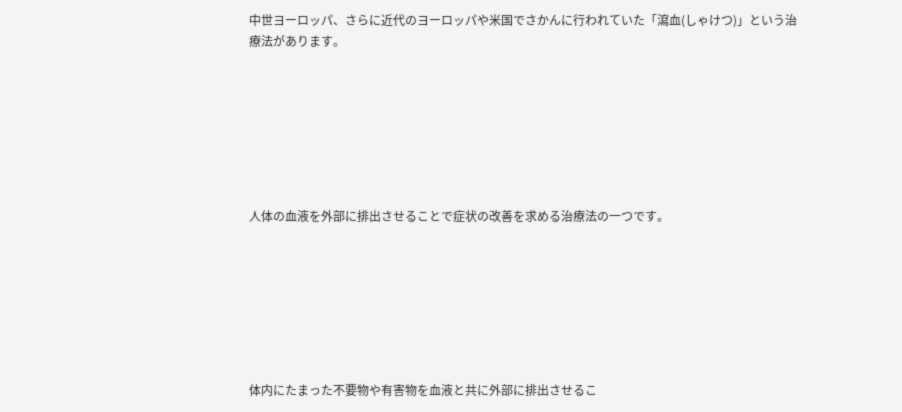中世ヨーロッパ、さらに近代のヨーロッパや米国でさかんに行われていた「瀉血(しゃけつ)」という治療法があります。







人体の血液を外部に排出させることで症状の改善を求める治療法の一つです。







体内にたまった不要物や有害物を血液と共に外部に排出させるこ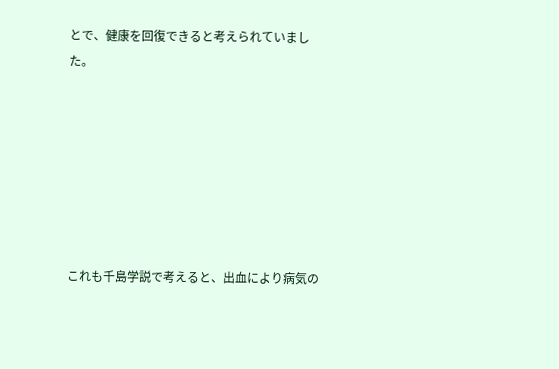とで、健康を回復できると考えられていました。







これも千島学説で考えると、出血により病気の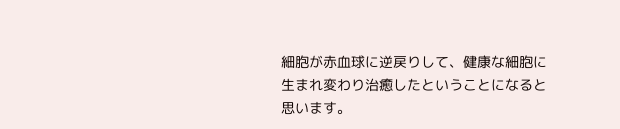細胞が赤血球に逆戻りして、健康な細胞に生まれ変わり治癒したということになると思います。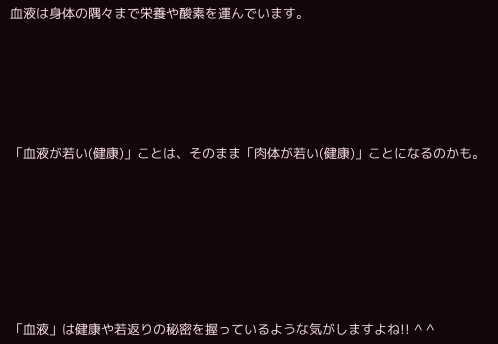血液は身体の隅々まで栄養や酸素を運んでいます。







「血液が若い(健康)」ことは、そのまま「肉体が若い(健康)」ことになるのかも。









「血液」は健康や若返りの秘密を握っているような気がしますよね!! ^ ^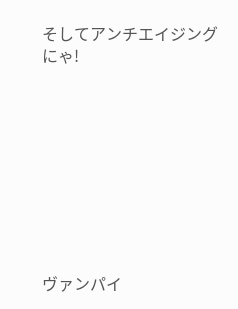そしてアンチエイジングにゃ!









ヴァンパイ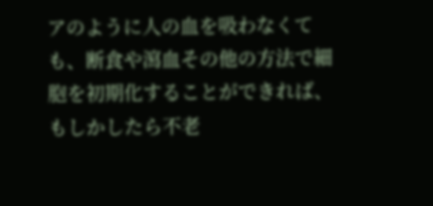アのように人の血を吸わなくても、断食や瀉血その他の方法で細胞を初期化することができれば、もしかしたら不老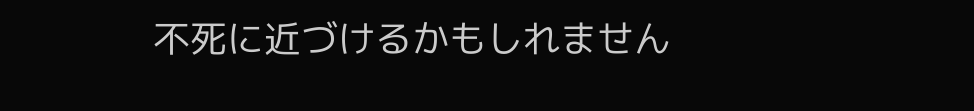不死に近づけるかもしれません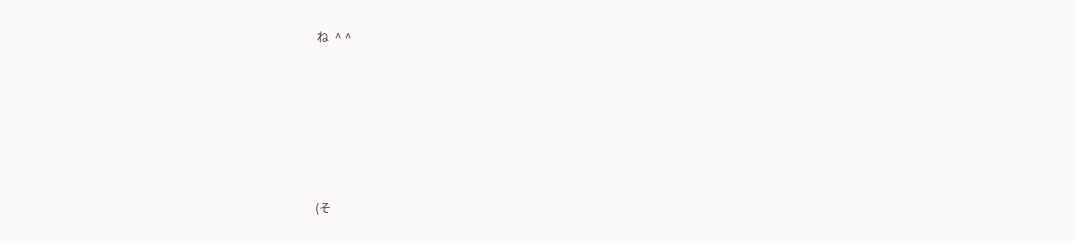ね  ^ ^









(そ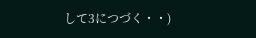して3につづく・・)